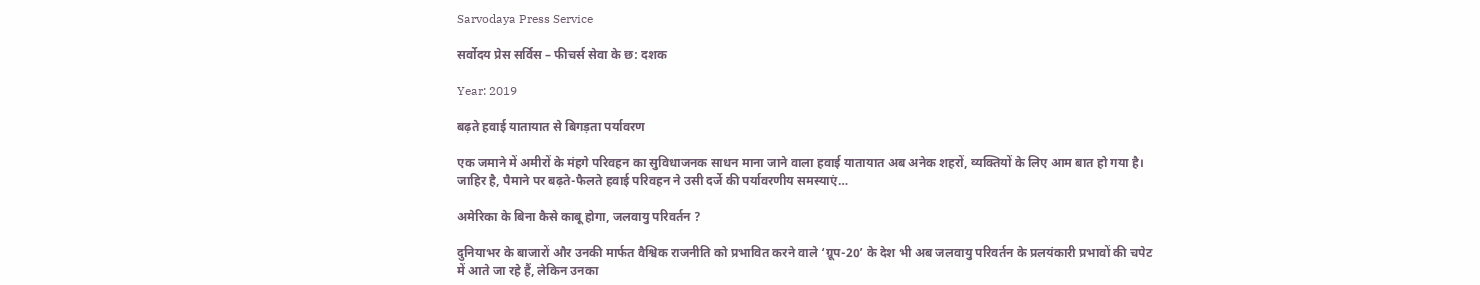Sarvodaya Press Service

सर्वोदय प्रेस सर्विस – फीचर्स सेवा के छ: दशक

Year: 2019

बढ़ते हवाई यातायात से बिगड़ता पर्यावरण

एक जमाने में अमीरों के मंहगे परिवहन का सुविधाजनक साधन माना जाने वाला हवाई यातायात अब अनेक शहरों, व्यक्तियों के लिए आम बात हो गया है। जाहिर है, पैमाने पर बढ़ते-फैलते हवाई परिवहन ने उसी दर्जे की पर्यावरणीय समस्याएं…

अमेरिका के बिना कैसे काबू होगा, जलवायु परिवर्तन ?

दुनियाभर के बाजारों और उनकी मार्फत वैश्विक राजनीति को प्रभावित करने वाले ‘ग्रूप-20’ के देश भी अब जलवायु परिवर्तन के प्रलयंकारी प्रभावों की चपेट में आते जा रहे हैं, लेकिन उनका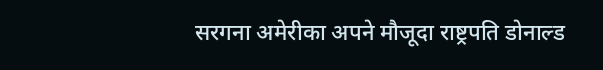सरगना अमेरीका अपने मौजूदा राष्ट्रपति डोनाल्ड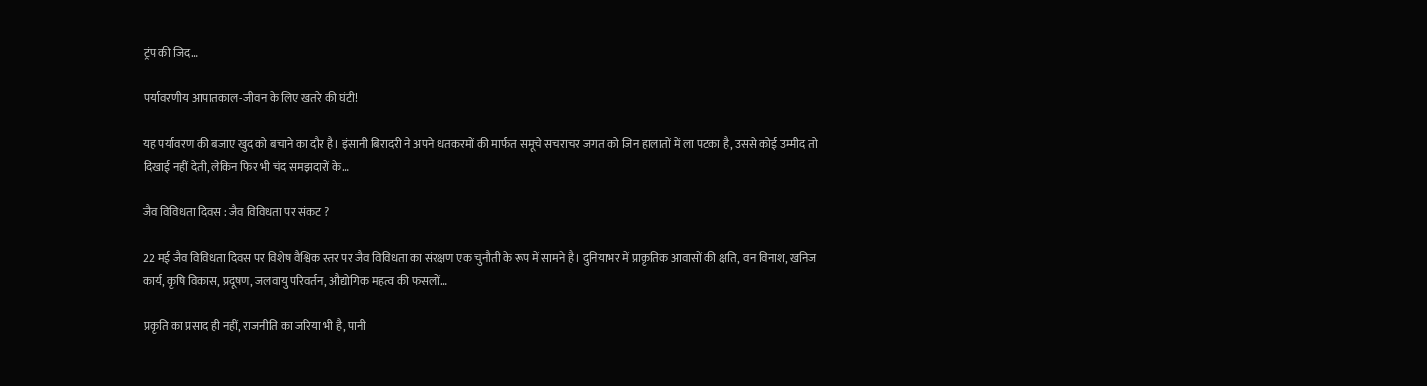ट्रंप की जिद…

पर्यावरणीय आपातकाल-जीवन के लिए खतरे की घंटी!

यह पर्यावरण की बजाए खुद को बचाने का दौर है। इंसानी बिरादरी ने अपने धतकरमों की मार्फत समूचे सचराचर जगत को जिन हालातों में ला पटका है, उससे कोई उम्मीद तो दिखाई नहीं देती, लेकिन फिर भी चंद समझदारों के…

जैव विविधता दिवस : जैव विविधता पर संकट ?

22 मई जैव विविधता दिवस पर विशेष वैश्विक स्तर पर जैव विविधता का संरक्षण एक चुनौती के रूप में सामने है। दुनियाभर में प्राकृतिक आवासों की क्षति, वन विनाश, खनिज कार्य, कृषि विकास, प्रदूषण, जलवायु परिवर्तन, औद्योगिक महत्व की फसलों…

प्रकृति का प्रसाद ही नहीं, राजनीति का जरिया भी है, पानी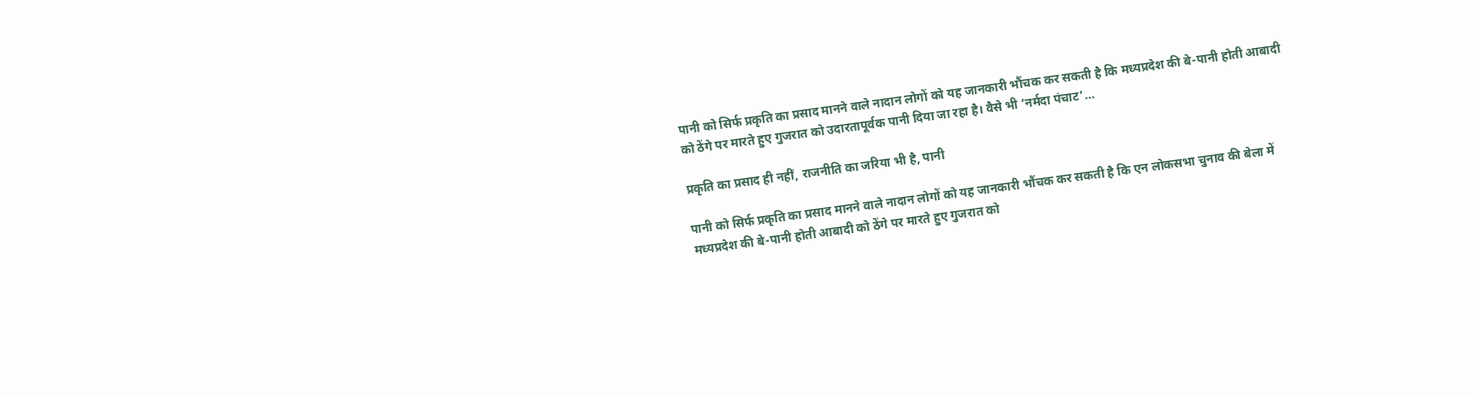पानी को सिर्फ प्रकृति का प्रसाद मानने वाले नादान लोगों को यह जानकारी भौंचक कर सकती है कि मध्यप्रदेश की बे-पानी होती आबादी को ठेंगे पर मारते हुए गुजरात को उदारतापूर्वक पानी दिया जा रहा है। वैसे भी ‘नर्मदा पंचाट’…

प्रकृति का प्रसाद ही नहीं, राजनीति का जरिया भी है, पानी

पानी को सिर्फ प्रकृति का प्रसाद मानने वाले नादान लोगों को यह जानकारी भौंचक कर सकती है कि एन लोकसभा चुनाव की बेला में मध्यप्रदेश की बे-पानी होती आबादी को ठेंगे पर मारते हुए गुजरात को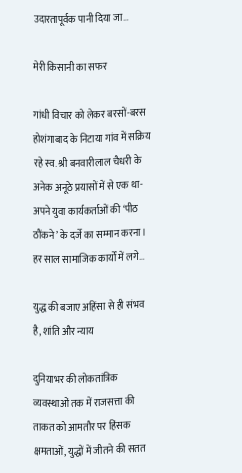उदारतापूर्वक पानी दिया जा…

मेरी किसानी का सफर

गांधी विचार को लेकर बरसों-बरस होशंगाबाद के निटाया गांव में सक्रिय रहे स्व. श्री बनवारीलाल चैधरी के अनेक अनूठे प्रयासों में से एक था-अपने युवा कार्यकर्ताओं की ‘पीठ ठौंकने’ के दर्जे का सम्मान करना। हर साल सामाजिक कार्यों में लगे…

युद्ध की बजाए अहिंसा से ही संभव है, शांति और न्याय

दुनियाभर की लोकतांत्रिक व्यवस्थाओं तक में राजसत्ता की ताकत को आमतौर पर हिंसक क्षमताओं, युद्धों में जीतने की सतत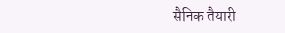सैनिक तैयारी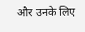और उनके लिए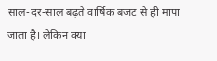साल-दर-साल बढ़ते वार्षिक बजट से ही मापा जाता है। लेकिन क्या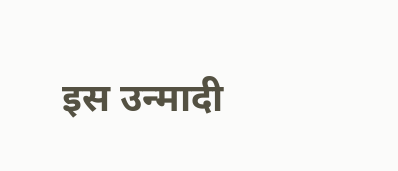इस उन्मादी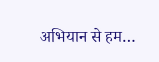अभियान से हम…